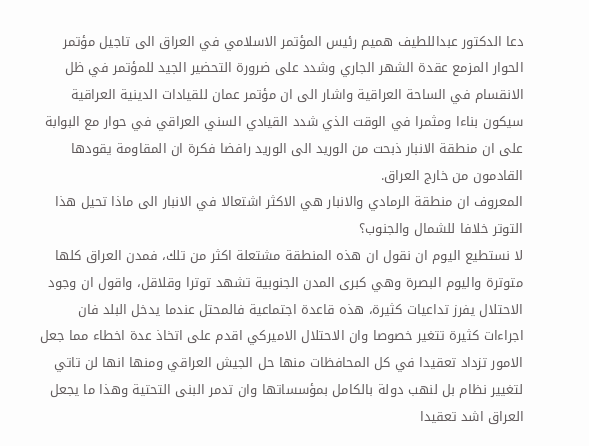دعا الدكتور عبداللطيف هميم رئيس المؤتمر الاسلامي في العراق الى تاجيل مؤتمر الحوار المزمع عقدة الشهر الجاري وشدد على ضرورة التحضير الجيد للمؤتمر في ظل الانقسام في الساحة العراقية واشار الى ان مؤتمر عمان للقيادات الدينية العراقية سيكون بناءا ومثمرا في الوقت الذي شدد القيادي السني العراقي في حوار مع البوابة على ان منطقة الانبار ذبحت من الوريد الى الوريد رافضا فكرة ان المقاومة يقودها القادمون من خارج العراق.
المعروف ان منطقة الرمادي والانبار هي الاكثر اشتعالا في الانبار الى ماذا تحيل هذا التوتر خلافا للشمال والجنوب؟
لا نستطيع اليوم ان نقول ان هذه المنطقة مشتعلة اكثر من تلك، فمدن العراق كلها متوترة واليوم البصرة وهي كبرى المدن الجنوبية تشهد توترا وقلاقل، واقول ان وجود الاحتلال يفرز تداعيات كثيرة، هذه قاعدة اجتماعية فالمحتل عندما يدخل البلد فان اجراءات كثيرة تتغير خصوصا وان الاحتلال الاميركي اقدم على اتخاذ عدة اخطاء مما جعل الامور تزداد تعقيدا في كل المحافظات منها حل الجيش العراقي ومنها انها لن تاتي لتغيير نظام بل لنهب دولة بالكامل بمؤسساتها وان تدمر البنى التحتية وهذا ما يجعل العراق اشد تعقيدا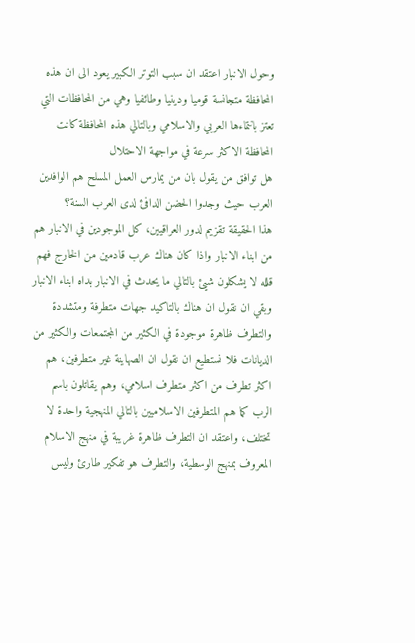وحول الانبار اعتقد ان سبب التوتر الكبير يعود الى ان هذه المحافظة متجانسة قوميا ودينيا وطائفيا وهي من المحافظات التي تعتز بانتماءها العربي والاسلامي وبالتالي هذه المحافظة كانت المحافظة الاكثر سرعة في مواجهة الاحتلال
هل توافق من يقول بان من يمارس العمل المسلح هم الوافدين العرب حيث وجدوا الحضن الدافئ لدى العرب السنة؟
هذا الحقيقة تقزيم لدور العراقيين، كل الموجودين في الانبار هم من ابناء الانبار واذا كان هناك عرب قادمين من الخارج فهم قلله لا يشكلون شيئ بالتالي ما يحدث في الانبار بداه ابناء الانبار وبقي ان نقول ان هناك بالتاكيد جهات متطرفة ومتشددة والتطرف ظاهرة موجودة في الكثير من المجتمعات والكثير من الديانات فلا نستطيع ان نقول ان الصهاينة غير متطرفين، هم اكثر تطرف من اكثر متطرف اسلامي، وهم يقاتلون باسم الرب كما هم المتطرفين الاسلاميين بالتالي المنهجية واحدة لا تختلف، واعتقد ان التطرف ظاهرة غريبة في منهج الاسلام المعروف بمنهج الوسطية، والتطرف هو تفكير طارئ وليس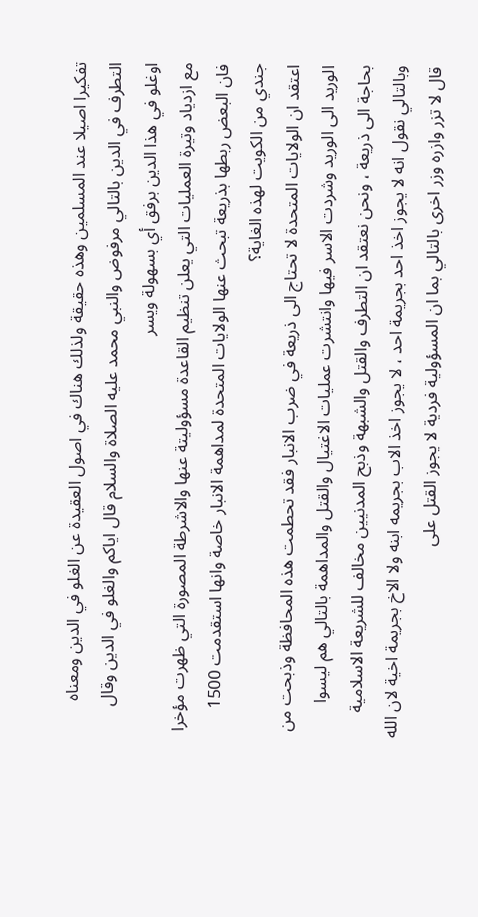تفكيرا اصيلا عند المسلمين وهذه حقيقة ولذلك هناك في اصول العقيدة عن الغلو في الدين ومعناه التطرف في الدين بالتالي مرفوض والنبي محمد عليه الصلاة والسلام قال اياكم والغلو في الدين وقال اوغلو في هذا الدين برفق أي بسهولة ويسر
مع ازدياد وتيرة العمليات التي يعلن تنظيم القاعدة مسؤوليتة عنها والاشرطة المصورة التي ظهرت مؤخرا فان البعض ربطها بذريعة تبحث عنها الولايات المتحدة لمداهمة الانبار خاصة وانها استقدمت 1500 جندي من الكويت لهذه الغاية؟
اعتقد ان الولايات المتحدة لا تحتاج الى ذريعة في ضرب الانبار فقد تحطمت هذه المحافظة وذبحت من الوريد الى الوريد وشردت الاسر فيها وانتشرت عمليات الاغتيال والقتل والمداهمة بالتالي هم ليسوا بحاجة الى ذريعة ، ونحن نعتقد ان التطرف والقتل والشبهة وذبح المدنيين مخالف للشريعة الاسلامية وبالتالي نقول انه لا يجوز اخذ احد بجريمة احد ، لا يجوز اخذ الاب بجريمه ابنه ولا الاخ بجريمة اخية لان الله قال لا تزر وازره وزر اخرى بالتالي بما ان المسؤولية فردية لا يجوز القتل على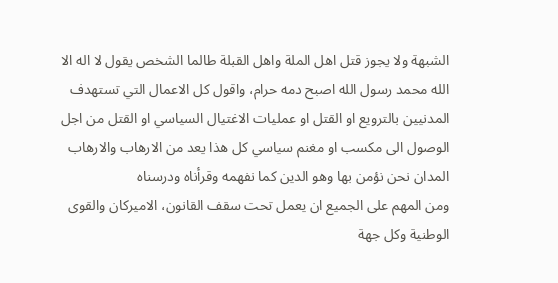الشبهة ولا يجوز قتل اهل الملة واهل القبلة طالما الشخص يقول لا اله الا الله محمد رسول الله اصبح دمه حرام، واقول كل الاعمال التي تستهدف المدنيين بالترويع او القتل او عمليات الاغتيال السياسي او القتل من اجل الوصول الى مكسب او مغنم سياسي كل هذا يعد من الارهاب والارهاب المدان نحن نؤمن بها وهو الدين كما نفهمه وقرأناه ودرسناه
ومن المهم على الجميع ان يعمل تحت سقف القانون، الاميركان والقوى الوطنية وكل جهة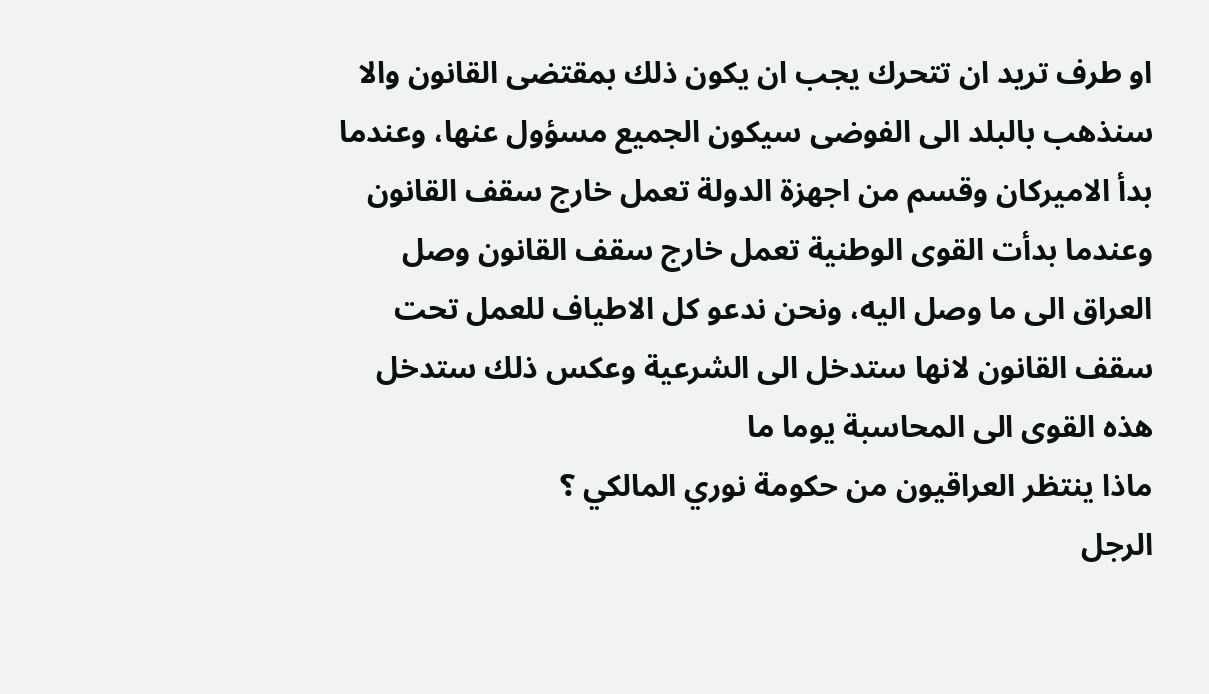او طرف تريد ان تتحرك يجب ان يكون ذلك بمقتضى القانون والا سنذهب بالبلد الى الفوضى سيكون الجميع مسؤول عنها، وعندما بدأ الاميركان وقسم من اجهزة الدولة تعمل خارج سقف القانون وعندما بدأت القوى الوطنية تعمل خارج سقف القانون وصل العراق الى ما وصل اليه، ونحن ندعو كل الاطياف للعمل تحت سقف القانون لانها ستدخل الى الشرعية وعكس ذلك ستدخل هذه القوى الى المحاسبة يوما ما
ماذا ينتظر العراقيون من حكومة نوري المالكي ؟
الرجل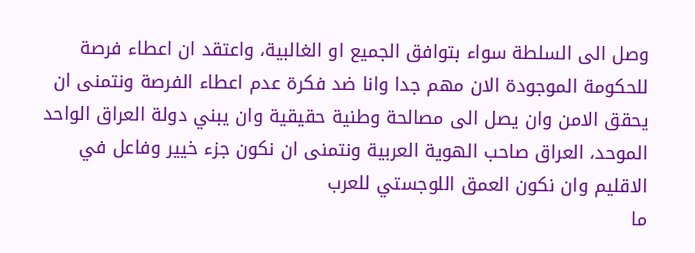وصل الى السلطة سواء بتوافق الجميع او الغالبية، واعتقد ان اعطاء فرصة للحكومة الموجودة الان مهم جدا وانا ضد فكرة عدم اعطاء الفرصة ونتمنى ان يحقق الامن وان يصل الى مصالحة وطنية حقيقية وان يبني دولة العراق الواحد الموحد، العراق صاحب الهوية العربية ونتمنى ان نكون جزء خيير وفاعل في الاقليم وان نكون العمق اللوجستي للعرب
ما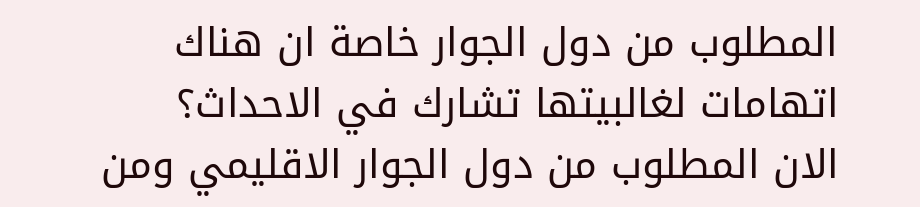المطلوب من دول الجوار خاصة ان هناك اتهامات لغالبيتها تشارك في الاحداث؟
الان المطلوب من دول الجوار الاقليمي ومن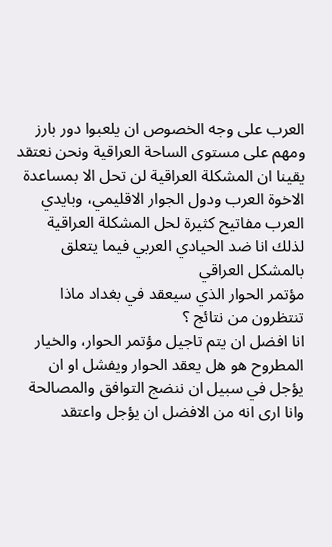العرب على وجه الخصوص ان يلعبوا دور بارز ومهم على مستوى الساحة العراقية ونحن نعتقد يقينا ان المشكلة العراقية لن تحل الا بمساعدة الاخوة العرب ودول الجوار الاقليمي، وبايدي العرب مفاتيح كثيرة لحل المشكلة العراقية لذلك انا ضد الحيادي العربي فيما يتعلق بالمشكل العراقي
مؤتمر الحوار الذي سيعقد في بغداد ماذا تنتظرون من نتائج ؟
انا افضل ان يتم تاجيل مؤتمر الحوار، والخيار المطروح هو هل يعقد الحوار ويفشل او ان يؤجل في سبيل ان ننضج التوافق والمصالحة وانا ارى انه من الافضل ان يؤجل واعتقد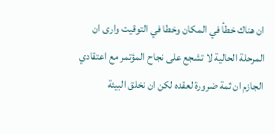ان هناك خطأ في المكان وخطا في التوقيت وارى ان المرحلة الحالية لا تشجع على نجاح المؤتمر مع اعتقادي الجازم ان ثمة ضرورة لعقده لكن ان نخلق البيئة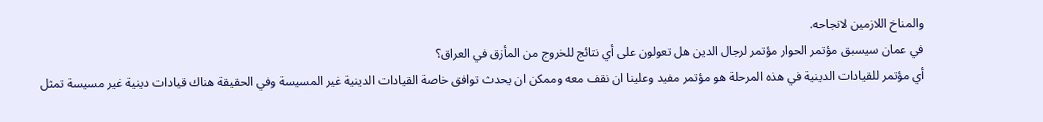والمناخ اللازمين لانجاحه.
في عمان سيسبق مؤتمر الحوار مؤتمر لرجال الدين هل تعولون على أي نتائج للخروج من المأزق في العراق؟
أي مؤتمر للقيادات الدينية في هذه المرحلة هو مؤتمر مفيد وعلينا ان نقف معه وممكن ان يحدث توافق خاصة القيادات الدينية غير المسيسة وفي الحقيقة هناك قيادات دينية غير مسيسة تمثل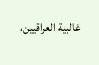غالبية العراقيين،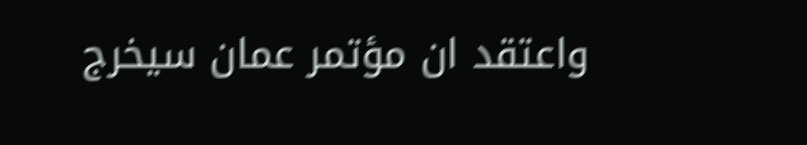واعتقد ان مؤتمر عمان سيخرج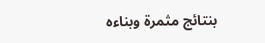بنتائج مثمرة وبناءه